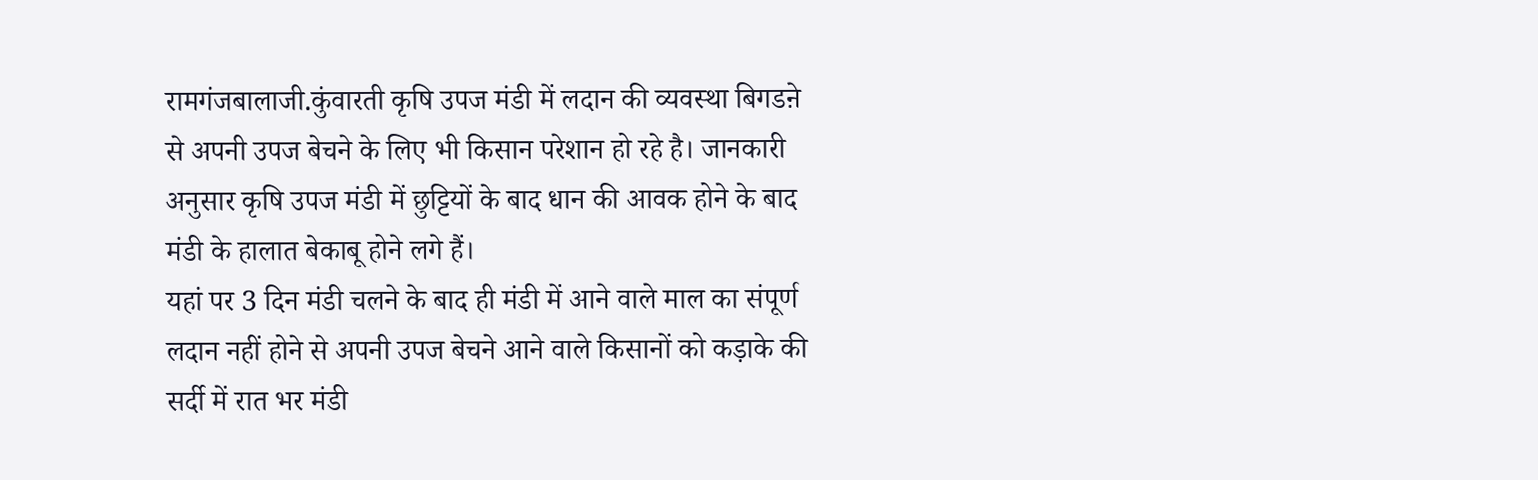रामगंजबालाजी.कुंवारती कृषि उपज मंडी में लदान की व्यवस्था बिगडऩे से अपनी उपज बेचने के लिए भी किसान परेशान हो रहे है। जानकारी अनुसार कृषि उपज मंडी में छुट्टियों के बाद धान की आवक होने के बाद मंडी के हालात बेकाबू होने लगे हैं।
यहां पर 3 दिन मंडी चलने के बाद ही मंडी में आने वाले माल का संपूर्ण लदान नहीं होने से अपनी उपज बेचने आने वाले किसानों को कड़ाके की सर्दी में रात भर मंडी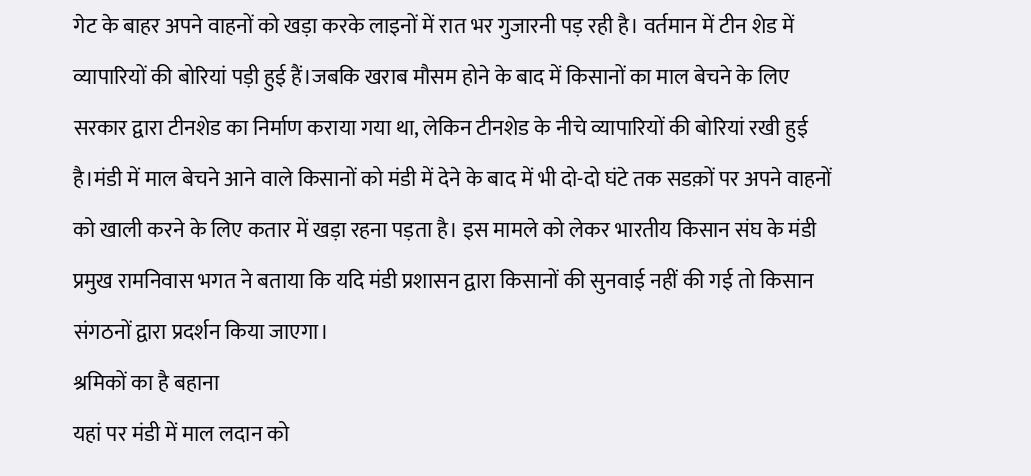गेट के बाहर अपने वाहनों को खड़ा करके लाइनों में रात भर गुजारनी पड़ रही है। वर्तमान में टीन शेड में व्यापारियों की बोरियां पड़ी हुई हैं।जबकि खराब मौसम होने के बाद में किसानों का माल बेचने के लिए सरकार द्वारा टीनशेड का निर्माण कराया गया था, लेकिन टीनशेड के नीचे व्यापारियों की बोरियां रखी हुई है।मंडी में माल बेचने आने वाले किसानों को मंडी में देने के बाद में भी दो-दो घंटे तक सडक़ों पर अपने वाहनों को खाली करने के लिए कतार में खड़ा रहना पड़ता है। इस मामले को लेकर भारतीय किसान संघ के मंडी प्रमुख रामनिवास भगत ने बताया कि यदि मंडी प्रशासन द्वारा किसानों की सुनवाई नहीं की गई तो किसान संगठनों द्वारा प्रदर्शन किया जाएगा।
श्रमिकों का है बहाना
यहां पर मंडी में माल लदान को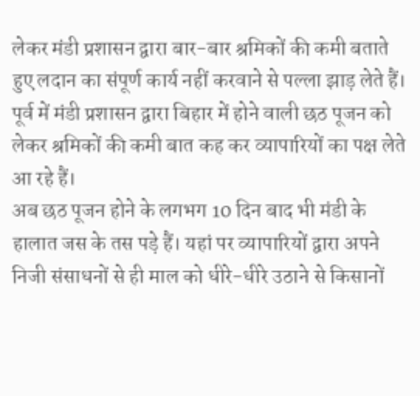लेकर मंडी प्रशासन द्वारा बार-बार श्रमिकों की कमी बताते हुए लदान का संपूर्ण कार्य नहीं करवाने से पल्ला झाड़ लेते हैं। पूर्व में मंडी प्रशासन द्वारा बिहार में होने वाली छठ पूजन को लेकर श्रमिकों की कमी बात कह कर व्यापारियों का पक्ष लेते आ रहे हैं।
अब छठ पूजन होने के लगभग 10 दिन बाद भी मंडी के हालात जस के तस पड़े हैं। यहां पर व्यापारियों द्वारा अपने निजी संसाधनों से ही माल को धीरे-धीरे उठाने से किसानों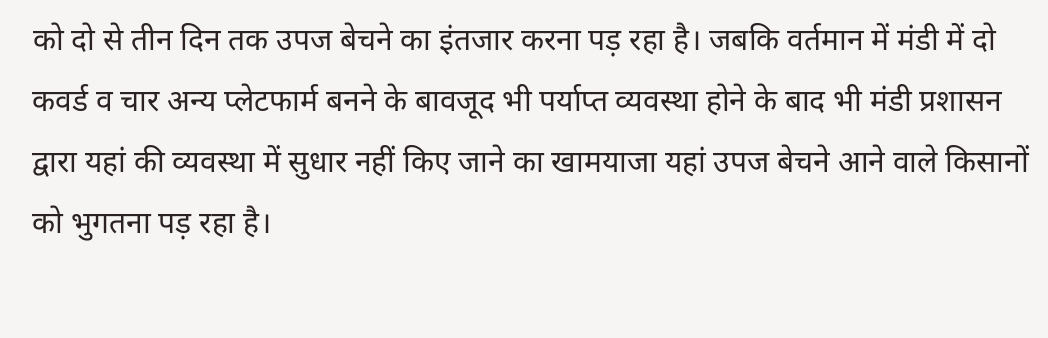को दो से तीन दिन तक उपज बेचने का इंतजार करना पड़ रहा है। जबकि वर्तमान में मंडी में दो कवर्ड व चार अन्य प्लेटफार्म बनने के बावजूद भी पर्याप्त व्यवस्था होने के बाद भी मंडी प्रशासन द्वारा यहां की व्यवस्था में सुधार नहीं किए जाने का खामयाजा यहां उपज बेचने आने वाले किसानों को भुगतना पड़ रहा है।